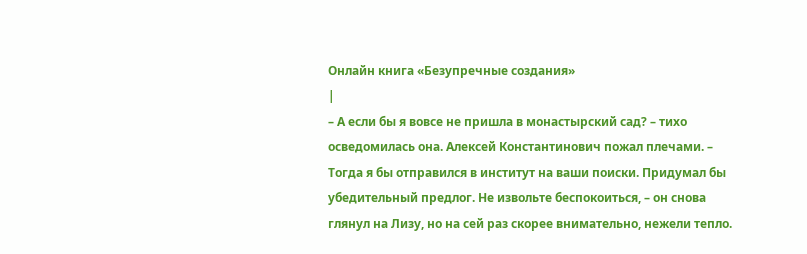Онлайн книга «Безупречные создания»
|
– А если бы я вовсе не пришла в монастырский сад? – тихо осведомилась она. Алексей Константинович пожал плечами. – Тогда я бы отправился в институт на ваши поиски. Придумал бы убедительный предлог. Не извольте беспокоиться, – он снова глянул на Лизу, но на сей раз скорее внимательно, нежели тепло.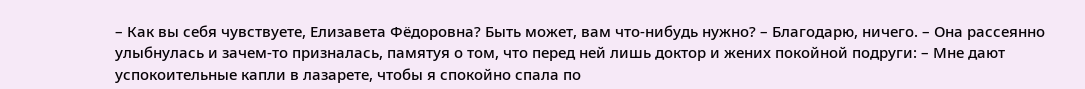– Как вы себя чувствуете, Елизавета Фёдоровна? Быть может, вам что-нибудь нужно? – Благодарю, ничего. – Она рассеянно улыбнулась и зачем-то призналась, памятуя о том, что перед ней лишь доктор и жених покойной подруги: – Мне дают успокоительные капли в лазарете, чтобы я спокойно спала по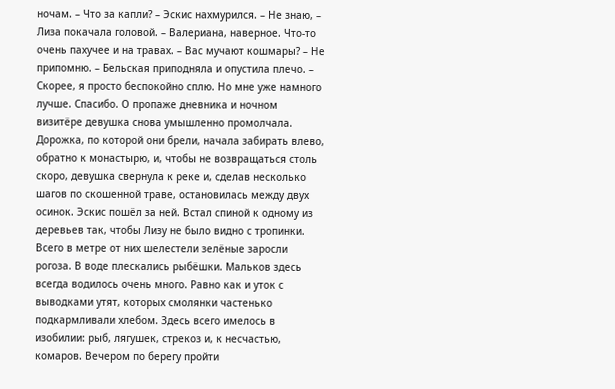ночам. – Что за капли? – Эскис нахмурился. – Не знаю, – Лиза покачала головой. – Валериана, наверное. Что-то очень пахучее и на травах. – Вас мучают кошмары? – Не припомню. – Бельская приподняла и опустила плечо. – Скорее, я просто беспокойно сплю. Но мне уже намного лучше. Спасибо. О пропаже дневника и ночном визитёре девушка снова умышленно промолчала. Дорожка, по которой они брели, начала забирать влево, обратно к монастырю, и, чтобы не возвращаться столь скоро, девушка свернула к реке и, сделав несколько шагов по скошенной траве, остановилась между двух осинок. Эскис пошёл за ней. Встал спиной к одному из деревьев так, чтобы Лизу не было видно с тропинки. Всего в метре от них шелестели зелёные заросли рогоза. В воде плескались рыбёшки. Мальков здесь всегда водилось очень много. Равно как и уток с выводками утят, которых смолянки частенько подкармливали хлебом. Здесь всего имелось в изобилии: рыб, лягушек, стрекоз и, к несчастью, комаров. Вечером по берегу пройти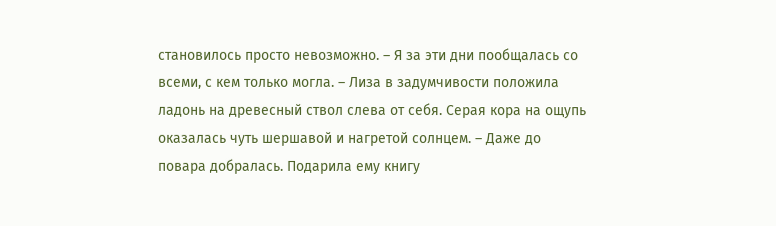становилось просто невозможно. – Я за эти дни пообщалась со всеми, с кем только могла. – Лиза в задумчивости положила ладонь на древесный ствол слева от себя. Серая кора на ощупь оказалась чуть шершавой и нагретой солнцем. – Даже до повара добралась. Подарила ему книгу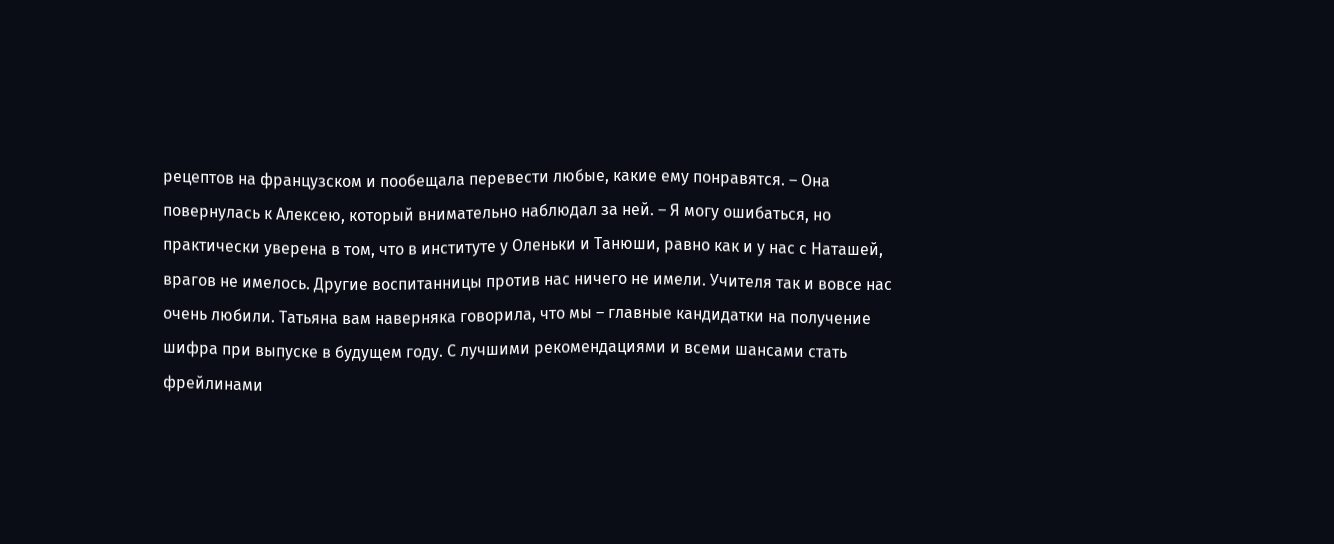рецептов на французском и пообещала перевести любые, какие ему понравятся. – Она повернулась к Алексею, который внимательно наблюдал за ней. – Я могу ошибаться, но практически уверена в том, что в институте у Оленьки и Танюши, равно как и у нас с Наташей, врагов не имелось. Другие воспитанницы против нас ничего не имели. Учителя так и вовсе нас очень любили. Татьяна вам наверняка говорила, что мы – главные кандидатки на получение шифра при выпуске в будущем году. С лучшими рекомендациями и всеми шансами стать фрейлинами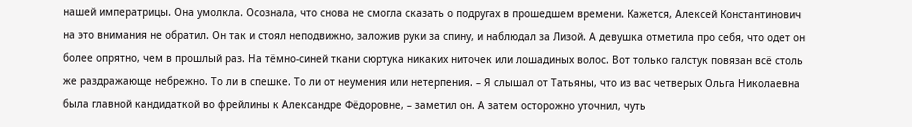нашей императрицы. Она умолкла. Осознала, что снова не смогла сказать о подругах в прошедшем времени. Кажется, Алексей Константинович на это внимания не обратил. Он так и стоял неподвижно, заложив руки за спину, и наблюдал за Лизой. А девушка отметила про себя, что одет он более опрятно, чем в прошлый раз. На тёмно-синей ткани сюртука никаких ниточек или лошадиных волос. Вот только галстук повязан всё столь же раздражающе небрежно. То ли в спешке. То ли от неумения или нетерпения. – Я слышал от Татьяны, что из вас четверых Ольга Николаевна была главной кандидаткой во фрейлины к Александре Фёдоровне, – заметил он. А затем осторожно уточнил, чуть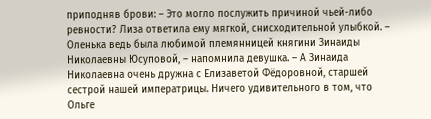приподняв брови: – Это могло послужить причиной чьей-либо ревности? Лиза ответила ему мягкой, снисходительной улыбкой. – Оленька ведь была любимой племянницей княгини Зинаиды Николаевны Юсуповой, – напомнила девушка. – А Зинаида Николаевна очень дружна с Елизаветой Фёдоровной, старшей сестрой нашей императрицы. Ничего удивительного в том, что Ольге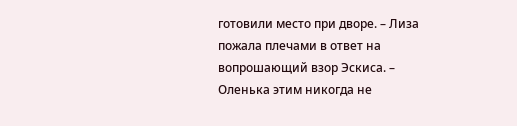готовили место при дворе. – Лиза пожала плечами в ответ на вопрошающий взор Эскиса. – Оленька этим никогда не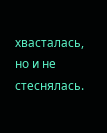хвасталась, но и не стеснялась.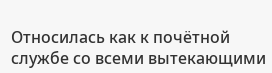Относилась как к почётной службе со всеми вытекающими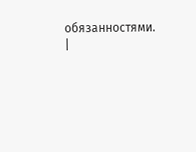обязанностями. |